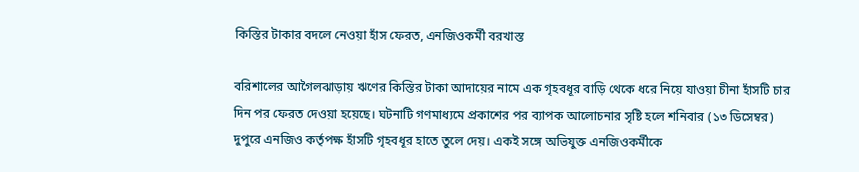কিস্তির টাকার বদলে নেওয়া হাঁস ফেরত, এনজিওকর্মী বরখাস্ত

বরিশালের আগৈলঝাড়ায় ঋণের কিস্তির টাকা আদায়ের নামে এক গৃহবধূর বাড়ি থেকে ধরে নিয়ে যাওয়া চীনা হাঁসটি চার দিন পর ফেরত দেওয়া হয়েছে। ঘটনাটি গণমাধ্যমে প্রকাশের পর ব্যাপক আলোচনার সৃষ্টি হলে শনিবার (১৩ ডিসেম্বর) দুপুরে এনজিও কর্তৃপক্ষ হাঁসটি গৃহবধূর হাতে তুলে দেয়। একই সঙ্গে অভিযুক্ত এনজিওকর্মীকে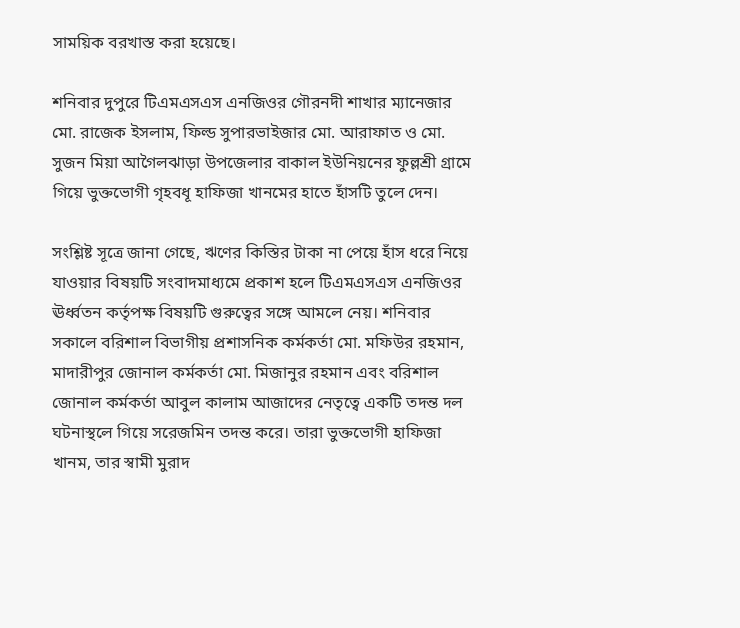সাময়িক বরখাস্ত করা হয়েছে।

শনিবার দুপুরে টিএমএসএস এনজিওর গৌরনদী শাখার ম্যানেজার মো. রাজেক ইসলাম, ফিল্ড সুপারভাইজার মো. আরাফাত ও মো. সুজন মিয়া আগৈলঝাড়া উপজেলার বাকাল ইউনিয়নের ফুল্লশ্রী গ্রামে গিয়ে ভুক্তভোগী গৃহবধূ হাফিজা খানমের হাতে হাঁসটি তুলে দেন।

সংশ্লিষ্ট সূত্রে জানা গেছে, ঋণের কিস্তির টাকা না পেয়ে হাঁস ধরে নিয়ে যাওয়ার বিষয়টি সংবাদমাধ্যমে প্রকাশ হলে টিএমএসএস এনজিওর ঊর্ধ্বতন কর্তৃপক্ষ বিষয়টি গুরুত্বের সঙ্গে আমলে নেয়। শনিবার সকালে বরিশাল বিভাগীয় প্রশাসনিক কর্মকর্তা মো. মফিউর রহমান, মাদারীপুর জোনাল কর্মকর্তা মো. মিজানুর রহমান এবং বরিশাল জোনাল কর্মকর্তা আবুল কালাম আজাদের নেতৃত্বে একটি তদন্ত দল ঘটনাস্থলে গিয়ে সরেজমিন তদন্ত করে। তারা ভুক্তভোগী হাফিজা খানম, তার স্বামী মুরাদ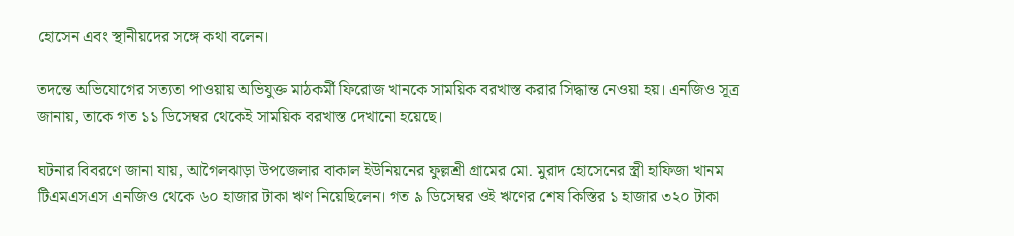হোসেন এবং স্থানীয়দের সঙ্গে কথা বলেন।

তদন্তে অভিযোগের সত্যতা পাওয়ায় অভিযুক্ত মাঠকর্মী ফিরোজ খানকে সাময়িক বরখাস্ত করার সিদ্ধান্ত নেওয়া হয়। এনজিও সূত্র জানায়, তাকে গত ১১ ডিসেম্বর থেকেই সাময়িক বরখাস্ত দেখানো হয়েছে।

ঘটনার বিবরণে জানা যায়, আগৈলঝাড়া উপজেলার বাকাল ইউনিয়নের ফুল্লশ্রী গ্রামের মো. মুরাদ হোসেনের স্ত্রী হাফিজা খানম টিএমএসএস এনজিও থেকে ৬০ হাজার টাকা ঋণ নিয়েছিলেন। গত ৯ ডিসেম্বর ওই ঋণের শেষ কিস্তির ১ হাজার ৩২০ টাকা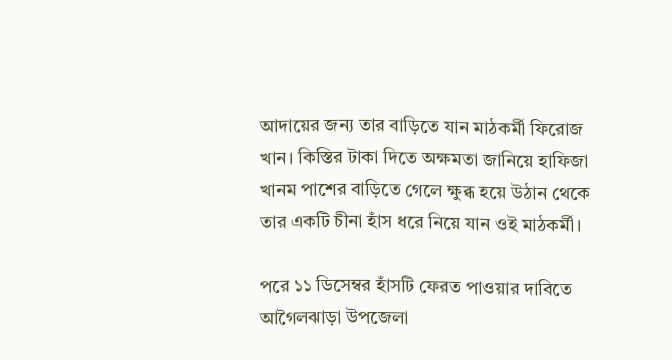আদায়ের জন্য তার বাড়িতে যান মাঠকর্মী ফিরোজ খান। কিস্তির টাকা দিতে অক্ষমতা জানিয়ে হাফিজা খানম পাশের বাড়িতে গেলে ক্ষুব্ধ হয়ে উঠান থেকে তার একটি চীনা হাঁস ধরে নিয়ে যান ওই মাঠকর্মী।

পরে ১১ ডিসেম্বর হাঁসটি ফেরত পাওয়ার দাবিতে আগৈলঝাড়া উপজেলা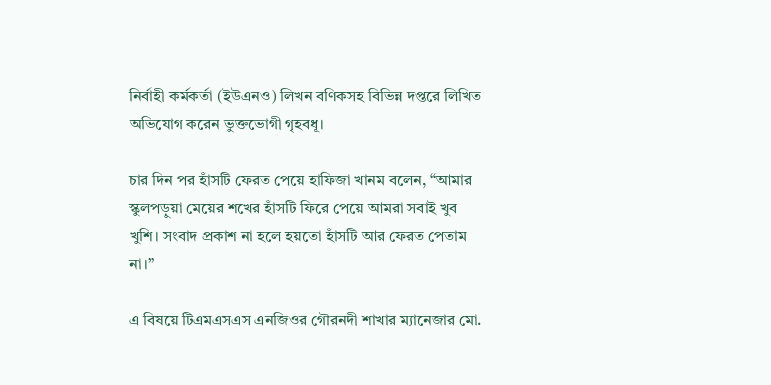নির্বাহী কর্মকর্তা (ইউএনও) লিখন বণিকসহ বিভিন্ন দপ্তরে লিখিত অভিযোগ করেন ভুক্তভোগী গৃহবধূ।

চার দিন পর হাঁসটি ফেরত পেয়ে হাফিজা খানম বলেন, “আমার স্কুলপড়ুয়া মেয়ের শখের হাঁসটি ফিরে পেয়ে আমরা সবাই খুব খুশি। সংবাদ প্রকাশ না হলে হয়তো হাঁসটি আর ফেরত পেতাম না।”

এ বিষয়ে টিএমএসএস এনজিওর গৌরনদী শাখার ম্যানেজার মো.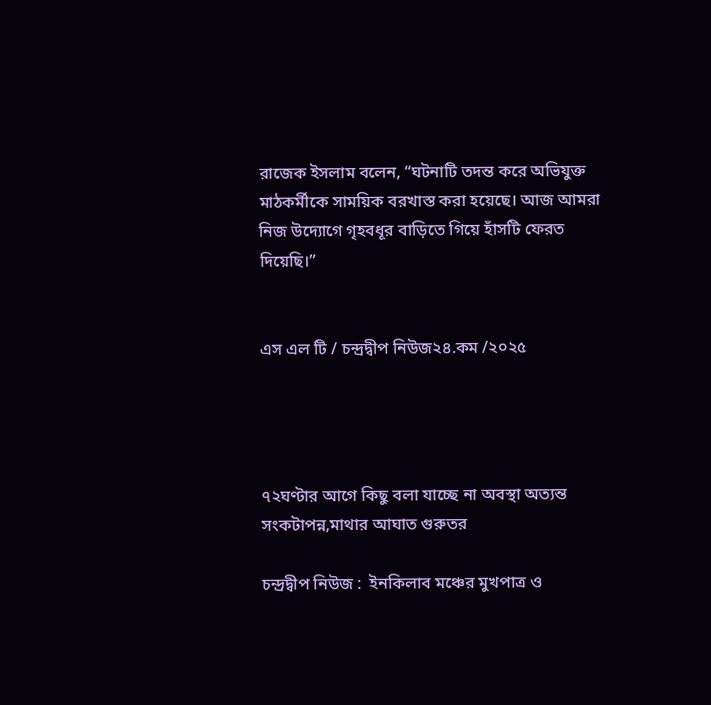রাজেক ইসলাম বলেন, “ঘটনাটি তদন্ত করে অভিযুক্ত মাঠকর্মীকে সাময়িক বরখাস্ত করা হয়েছে। আজ আমরা নিজ উদ্যোগে গৃহবধূর বাড়িতে গিয়ে হাঁসটি ফেরত দিয়েছি।”


এস এল টি / চন্দ্রদ্বীপ নিউজ২৪.কম /২০২৫




৭২ঘণ্টার আগে কিছু বলা যাচ্ছে না অবস্থা অত্যন্ত সংকটাপন্ন,মাথার আঘাত গুরুতর

চন্দ্রদ্বীপ নিউজ :  ইনকিলাব মঞ্চের মুখপাত্র ও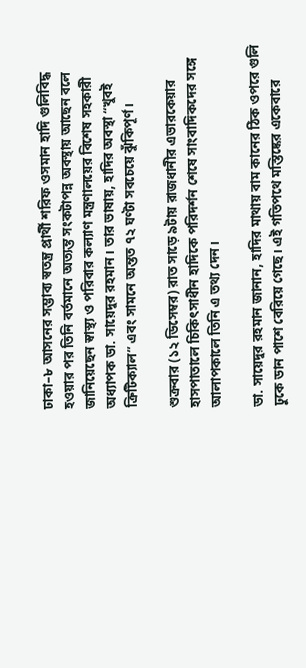ঢাকা–৮ আসনের সম্ভাব্য স্বতন্ত্র প্রার্থী শরিফ ওসমান হাদি গুলিবিদ্ধ হওয়ার পর তিনি বর্তমানে অত্যন্ত সংকটাপন্ন অবস্থায় আছেন বলে জানিয়েছেন স্বাস্থ্য ও পরিবার কল্যাণ মন্ত্রণালয়ের বিশেষ সহকারী অধ্যাপক ডা. সায়েদুর রহমান। তার ভাষায়, হাদির অবস্থা “খুবই ক্রিটিক্যাল” এবং সামনে অন্তত ৭২ ঘণ্টা সবচেয়ে ঝুঁকিপূর্ণ।

শুক্রবার (১২ ডিসেম্বর) রাত সাড়ে ৯টায় রাজধানীর এভারকেয়ার হাসপাতালে চিকিৎসাধীন হাদিকে পরিদর্শন শেষে সাংবাদিকদের সঙ্গে আলাপকালে তিনি এ তথ্য দেন।

ডা. সায়েদুর রহমান জানান, হাদির মাথায় বাম কানের ঠিক ওপরে গুলি ঢুকে ডান পাশে বেরিয়ে গেছে। এই গতিপথে মস্তিষ্কের একেবারে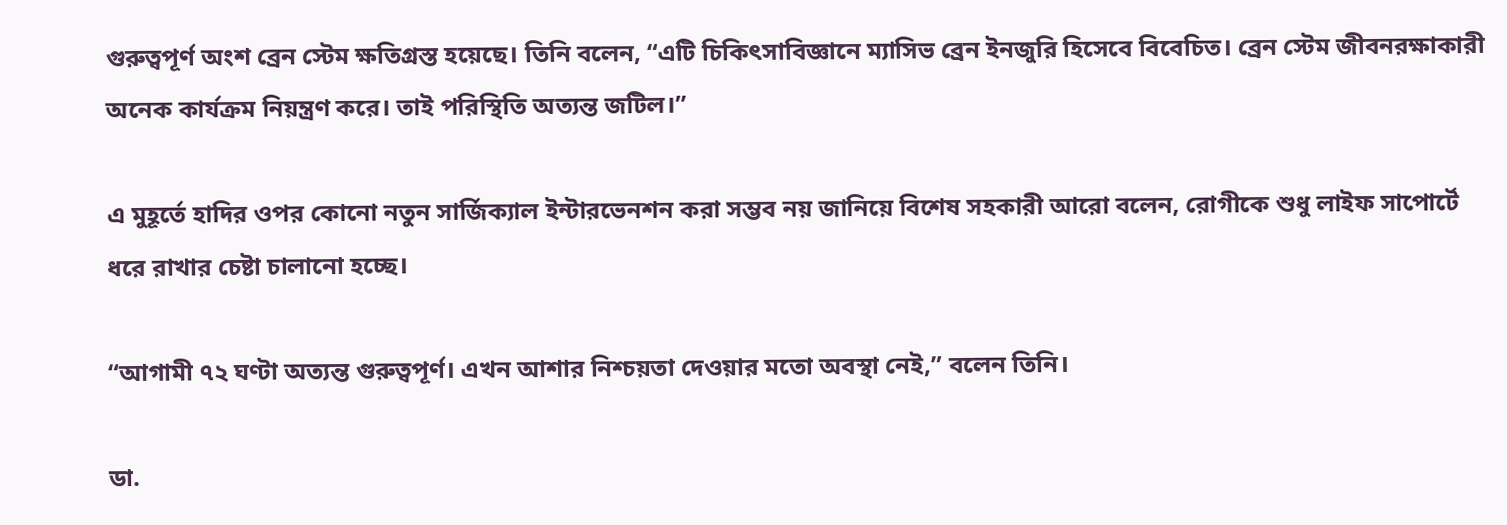গুরুত্বপূর্ণ অংশ ব্রেন স্টেম ক্ষতিগ্রস্ত হয়েছে। তিনি বলেন, “এটি চিকিৎসাবিজ্ঞানে ম্যাসিভ ব্রেন ইনজুরি হিসেবে বিবেচিত। ব্রেন স্টেম জীবনরক্ষাকারী অনেক কার্যক্রম নিয়ন্ত্রণ করে। তাই পরিস্থিতি অত্যন্ত জটিল।”

এ মুহূর্তে হাদির ওপর কোনো নতুন সার্জিক্যাল ইন্টারভেনশন করা সম্ভব নয় জানিয়ে বিশেষ সহকারী আরো বলেন, রোগীকে শুধু লাইফ সাপোর্টে ধরে রাখার চেষ্টা চালানো হচ্ছে।

“আগামী ৭২ ঘণ্টা অত্যন্ত গুরুত্বপূর্ণ। এখন আশার নিশ্চয়তা দেওয়ার মতো অবস্থা নেই,” বলেন তিনি।

ডা.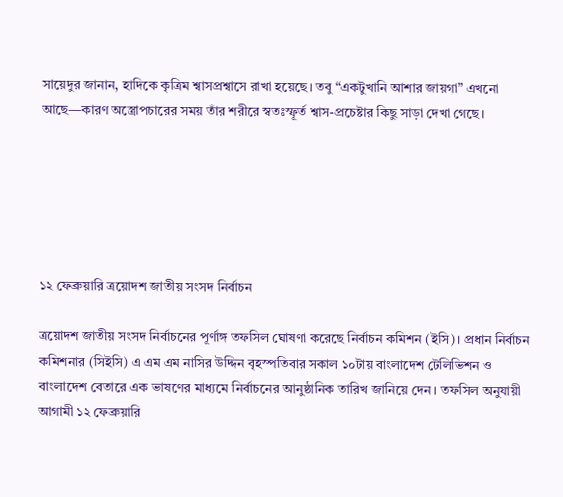সায়েদুর জানান, হাদিকে কৃত্রিম শ্বাসপ্রশ্বাসে রাখা হয়েছে। তবু “একটুখানি আশার জায়গা” এখনো আছে—কারণ অস্ত্রোপচারের সময় তাঁর শরীরে স্বতঃস্ফূর্ত শ্বাস-প্রচেষ্টার কিছু সাড়া দেখা গেছে।






১২ ফেব্রুয়ারি ত্রয়োদশ জাতীয় সংসদ নির্বাচন

ত্রয়োদশ জাতীয় সংসদ নির্বাচনের পূর্ণাঙ্গ তফসিল ঘোষণা করেছে নির্বাচন কমিশন (ইসি)। প্রধান নির্বাচন কমিশনার (সিইসি) এ এম এম নাসির উদ্দিন বৃহস্পতিবার সকাল ১০টায় বাংলাদেশ টেলিভিশন ও বাংলাদেশ বেতারে এক ভাষণের মাধ্যমে নির্বাচনের আনুষ্ঠানিক তারিখ জানিয়ে দেন। তফসিল অনুযায়ী আগামী ১২ ফেব্রুয়ারি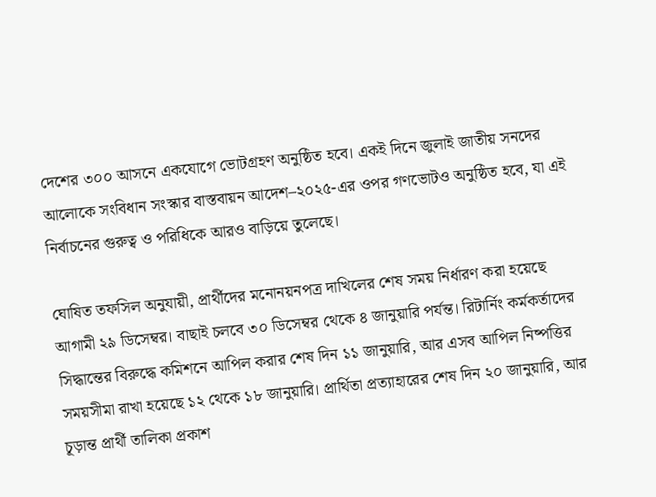দেশের ৩০০ আসনে একযোগে ভোটগ্রহণ অনুষ্ঠিত হবে। একই দিনে জুলাই জাতীয় সনদের আলোকে সংবিধান সংস্কার বাস্তবায়ন আদেশ–২০২৫-এর ওপর গণভোটও অনুষ্ঠিত হবে, যা এই নির্বাচনের গুরুত্ব ও পরিধিকে আরও বাড়িয়ে তুলেছে।

ঘোষিত তফসিল অনুযায়ী, প্রার্থীদের মনোনয়নপত্র দাখিলের শেষ সময় নির্ধারণ করা হয়েছে আগামী ২৯ ডিসেম্বর। বাছাই চলবে ৩০ ডিসেম্বর থেকে ৪ জানুয়ারি পর্যন্ত। রিটার্নিং কর্মকর্তাদের সিদ্ধান্তের বিরুদ্ধে কমিশনে আপিল করার শেষ দিন ১১ জানুয়ারি, আর এসব আপিল নিষ্পত্তির সময়সীমা রাখা হয়েছে ১২ থেকে ১৮ জানুয়ারি। প্রার্থিতা প্রত্যাহারের শেষ দিন ২০ জানুয়ারি, আর চূড়ান্ত প্রার্থী তালিকা প্রকাশ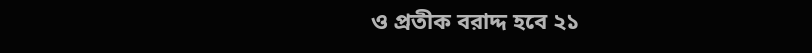ও প্রতীক বরাদ্দ হবে ২১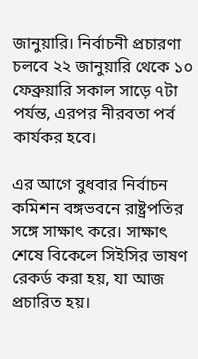জানুয়ারি। নির্বাচনী প্রচারণা চলবে ২২ জানুয়ারি থেকে ১০ ফেব্রুয়ারি সকাল সাড়ে ৭টা পর্যন্ত, এরপর নীরবতা পর্ব কার্যকর হবে।

এর আগে বুধবার নির্বাচন কমিশন বঙ্গভবনে রাষ্ট্রপতির সঙ্গে সাক্ষাৎ করে। সাক্ষাৎ শেষে বিকেলে সিইসির ভাষণ রেকর্ড করা হয়, যা আজ প্রচারিত হয়।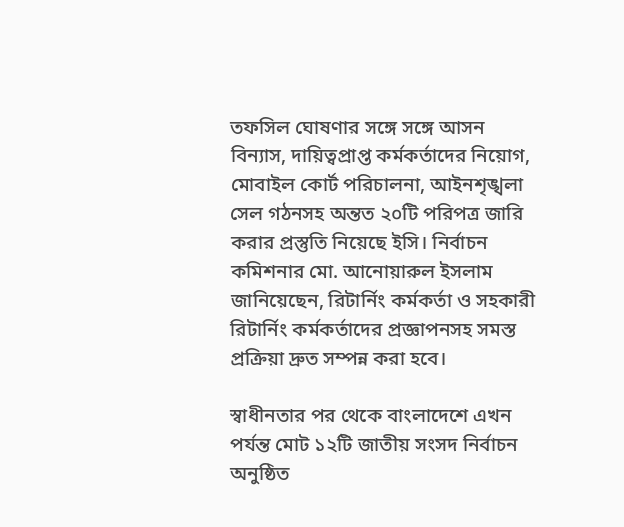তফসিল ঘোষণার সঙ্গে সঙ্গে আসন বিন্যাস, দায়িত্বপ্রাপ্ত কর্মকর্তাদের নিয়োগ, মোবাইল কোর্ট পরিচালনা, আইনশৃঙ্খলা সেল গঠনসহ অন্তত ২০টি পরিপত্র জারি করার প্রস্তুতি নিয়েছে ইসি। নির্বাচন কমিশনার মো. আনোয়ারুল ইসলাম জানিয়েছেন, রিটার্নিং কর্মকর্তা ও সহকারী রিটার্নিং কর্মকর্তাদের প্রজ্ঞাপনসহ সমস্ত প্রক্রিয়া দ্রুত সম্পন্ন করা হবে।

স্বাধীনতার পর থেকে বাংলাদেশে এখন পর্যন্ত মোট ১২টি জাতীয় সংসদ নির্বাচন অনুষ্ঠিত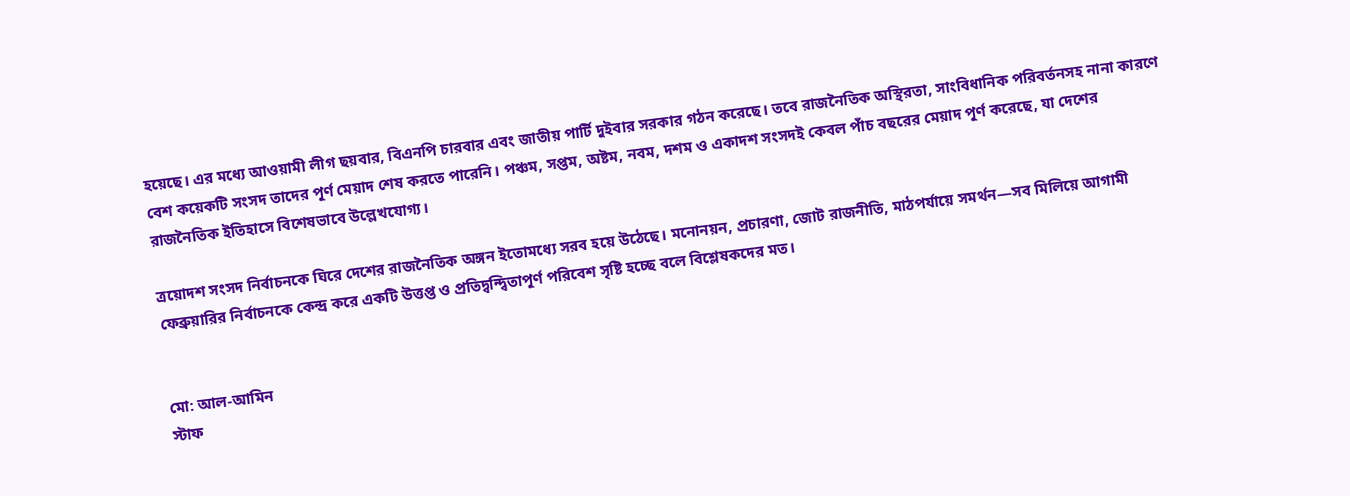হয়েছে। এর মধ্যে আওয়ামী লীগ ছয়বার, বিএনপি চারবার এবং জাতীয় পার্টি দুইবার সরকার গঠন করেছে। তবে রাজনৈতিক অস্থিরতা, সাংবিধানিক পরিবর্তনসহ নানা কারণে বেশ কয়েকটি সংসদ তাদের পূর্ণ মেয়াদ শেষ করতে পারেনি। পঞ্চম, সপ্তম, অষ্টম, নবম, দশম ও একাদশ সংসদই কেবল পাঁচ বছরের মেয়াদ পূর্ণ করেছে, যা দেশের রাজনৈতিক ইতিহাসে বিশেষভাবে উল্লেখযোগ্য।

ত্রয়োদশ সংসদ নির্বাচনকে ঘিরে দেশের রাজনৈতিক অঙ্গন ইতোমধ্যে সরব হয়ে উঠেছে। মনোনয়ন, প্রচারণা, জোট রাজনীতি, মাঠপর্যায়ে সমর্থন—সব মিলিয়ে আগামী ফেব্রুয়ারির নির্বাচনকে কেন্দ্র করে একটি উত্তপ্ত ও প্রতিদ্বন্দ্বিতাপূর্ণ পরিবেশ সৃষ্টি হচ্ছে বলে বিশ্লেষকদের মত।


মো: আল-আমিন
স্টাফ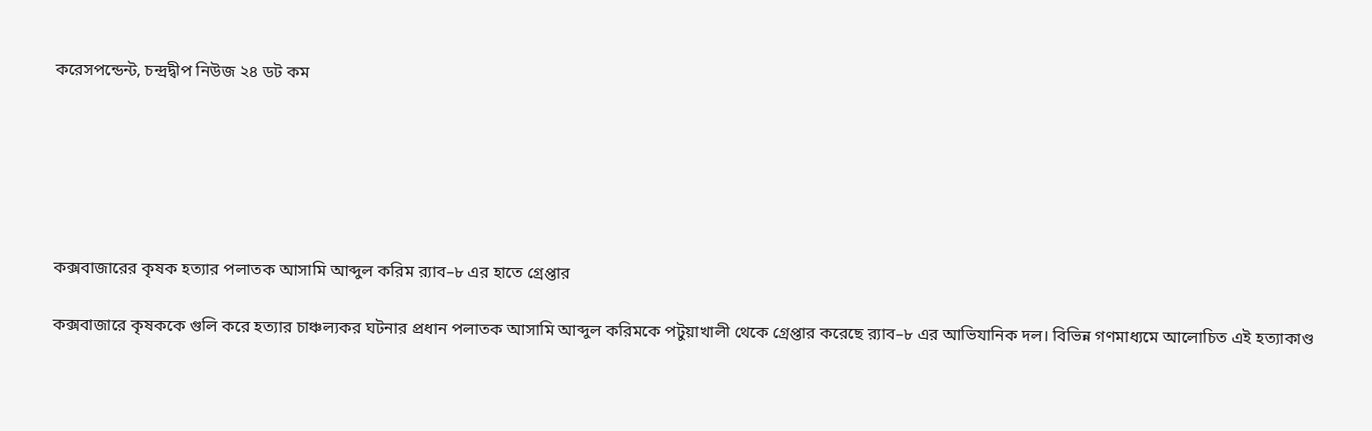করেসপন্ডেন্ট, চন্দ্রদ্বীপ নিউজ ২৪ ডট কম






কক্সবাজারের কৃষক হত্যার পলাতক আসামি আব্দুল করিম র‍্যাব–৮ এর হাতে গ্রেপ্তার

কক্সবাজারে কৃষককে গুলি করে হত্যার চাঞ্চল্যকর ঘটনার প্রধান পলাতক আসামি আব্দুল করিমকে পটুয়াখালী থেকে গ্রেপ্তার করেছে র‌্যাব–৮ এর আভিযানিক দল। বিভিন্ন গণমাধ্যমে আলোচিত এই হত্যাকাণ্ড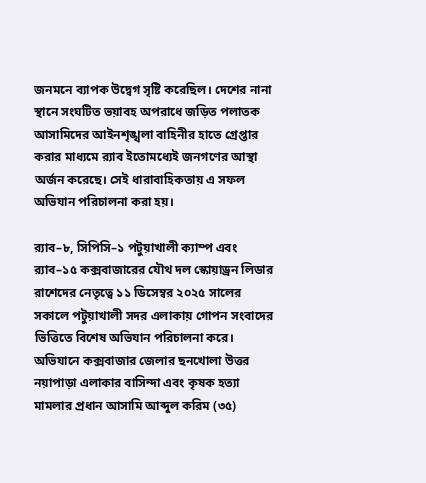জনমনে ব্যাপক উদ্বেগ সৃষ্টি করেছিল। দেশের নানা স্থানে সংঘটিত ভয়াবহ অপরাধে জড়িত পলাতক আসামিদের আইনশৃঙ্খলা বাহিনীর হাতে গ্রেপ্তার করার মাধ্যমে র‌্যাব ইতোমধ্যেই জনগণের আস্থা অর্জন করেছে। সেই ধারাবাহিকতায় এ সফল অভিযান পরিচালনা করা হয়।

র‌্যাব–৮, সিপিসি–১ পটুয়াখালী ক্যাম্প এবং র‌্যাব–১৫ কক্সবাজারের যৌথ দল স্কোয়াড্রন লিডার রাশেদের নেতৃত্বে ১১ ডিসেম্বর ২০২৫ সালের সকালে পটুয়াখালী সদর এলাকায় গোপন সংবাদের ভিত্তিতে বিশেষ অভিযান পরিচালনা করে। অভিযানে কক্সবাজার জেলার ছনখোলা উত্তর নয়াপাড়া এলাকার বাসিন্দা এবং কৃষক হত্যা মামলার প্রধান আসামি আব্দুল করিম (৩৫)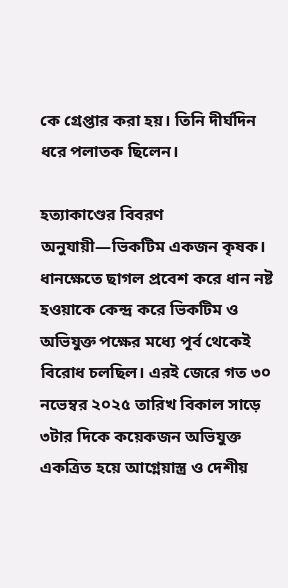কে গ্রেপ্তার করা হয়। তিনি দীর্ঘদিন ধরে পলাতক ছিলেন।

হত্যাকাণ্ডের বিবরণ অনুযায়ী—ভিকটিম একজন কৃষক। ধানক্ষেতে ছাগল প্রবেশ করে ধান নষ্ট হওয়াকে কেন্দ্র করে ভিকটিম ও অভিযুক্ত পক্ষের মধ্যে পূর্ব থেকেই বিরোধ চলছিল। এরই জেরে গত ৩০ নভেম্বর ২০২৫ তারিখ বিকাল সাড়ে ৩টার দিকে কয়েকজন অভিযুক্ত একত্রিত হয়ে আগ্নেয়াস্ত্র ও দেশীয়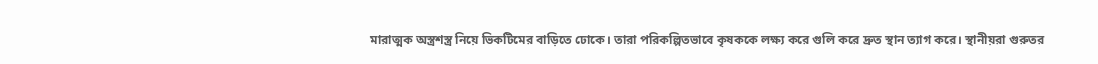মারাত্মক অস্ত্রশস্ত্র নিয়ে ভিকটিমের বাড়িতে ঢোকে। তারা পরিকল্পিতভাবে কৃষককে লক্ষ্য করে গুলি করে দ্রুত স্থান ত্যাগ করে। স্থানীয়রা গুরুতর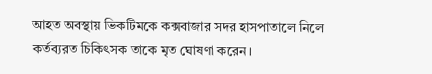আহত অবস্থায় ভিকটিমকে কক্সবাজার সদর হাসপাতালে নিলে কর্তব্যরত চিকিৎসক তাকে মৃত ঘোষণা করেন।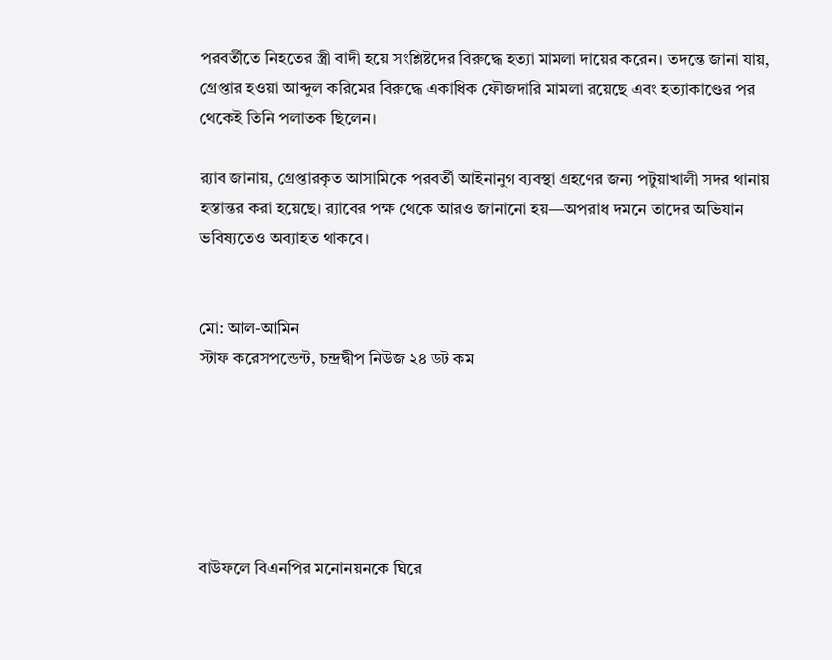পরবর্তীতে নিহতের স্ত্রী বাদী হয়ে সংশ্লিষ্টদের বিরুদ্ধে হত্যা মামলা দায়ের করেন। তদন্তে জানা যায়, গ্রেপ্তার হওয়া আব্দুল করিমের বিরুদ্ধে একাধিক ফৌজদারি মামলা রয়েছে এবং হত্যাকাণ্ডের পর থেকেই তিনি পলাতক ছিলেন।

র‌্যাব জানায়, গ্রেপ্তারকৃত আসামিকে পরবর্তী আইনানুগ ব্যবস্থা গ্রহণের জন্য পটুয়াখালী সদর থানায় হস্তান্তর করা হয়েছে। র‌্যাবের পক্ষ থেকে আরও জানানো হয়—অপরাধ দমনে তাদের অভিযান ভবিষ্যতেও অব্যাহত থাকবে।


মো: আল-আমিন
স্টাফ করেসপন্ডেন্ট, চন্দ্রদ্বীপ নিউজ ২৪ ডট কম






বাউফলে বিএনপির মনোনয়নকে ঘিরে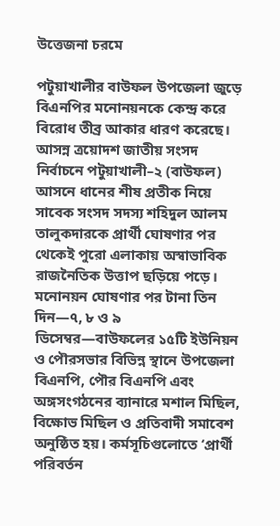উত্তেজনা চরমে

পটুয়াখালীর বাউফল উপজেলা জুড়ে বিএনপির মনোনয়নকে কেন্দ্র করে বিরোধ তীব্র আকার ধারণ করেছে। আসন্ন ত্রয়োদশ জাতীয় সংসদ নির্বাচনে পটুয়াখালী–২ (বাউফল) আসনে ধানের শীষ প্রতীক নিয়ে সাবেক সংসদ সদস্য শহিদুল আলম তালুকদারকে প্রার্থী ঘোষণার পর থেকেই পুরো এলাকায় অস্বাভাবিক রাজনৈতিক উত্তাপ ছড়িয়ে পড়ে। মনোনয়ন ঘোষণার পর টানা তিন দিন—৭, ৮ ও ৯ ডিসেম্বর—বাউফলের ১৫টি ইউনিয়ন ও পৌরসভার বিভিন্ন স্থানে উপজেলা বিএনপি, পৌর বিএনপি এবং অঙ্গসংগঠনের ব্যানারে মশাল মিছিল, বিক্ষোভ মিছিল ও প্রতিবাদী সমাবেশ অনুষ্ঠিত হয়। কর্মসূচিগুলোতে ‘প্রার্থী পরিবর্তন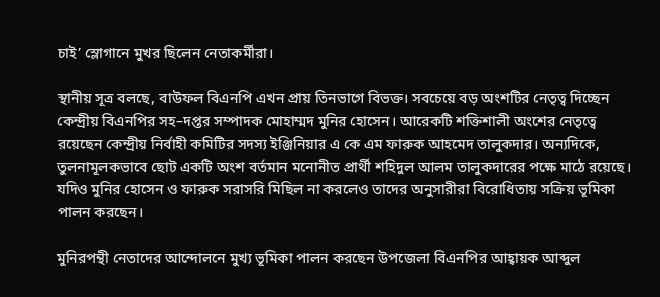চাই’ স্লোগানে মুখর ছিলেন নেতাকর্মীরা।

স্থানীয় সূত্র বলছে, বাউফল বিএনপি এখন প্রায় তিনভাগে বিভক্ত। সবচেয়ে বড় অংশটির নেতৃত্ব দিচ্ছেন কেন্দ্রীয় বিএনপির সহ–দপ্তর সম্পাদক মোহাম্মদ মুনির হোসেন। আরেকটি শক্তিশালী অংশের নেতৃত্বে রয়েছেন কেন্দ্রীয় নির্বাহী কমিটির সদস্য ইঞ্জিনিয়ার এ কে এম ফারুক আহমেদ তালুকদার। অন্যদিকে, তুলনামূলকভাবে ছোট একটি অংশ বর্তমান মনোনীত প্রার্থী শহিদুল আলম তালুকদারের পক্ষে মাঠে রয়েছে। যদিও মুনির হোসেন ও ফারুক সরাসরি মিছিল না করলেও তাদের অনুসারীরা বিরোধিতায় সক্রিয় ভূমিকা পালন করছেন।

মুনিরপন্থী নেতাদের আন্দোলনে মুখ্য ভূমিকা পালন করছেন উপজেলা বিএনপির আহ্বায়ক আব্দুল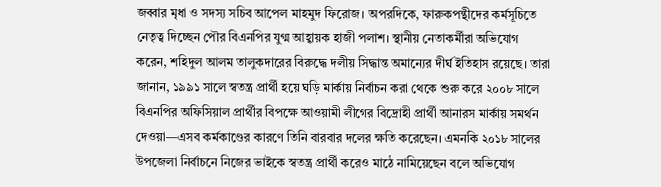জব্বার মৃধা ও সদস্য সচিব আপেল মাহমুদ ফিরোজ। অপরদিকে, ফারুকপন্থীদের কর্মসূচিতে নেতৃত্ব দিচ্ছেন পৌর বিএনপির যুগ্ম আহ্বায়ক হাজী পলাশ। স্থানীয় নেতাকর্মীরা অভিযোগ করেন, শহিদুল আলম তালুকদারের বিরুদ্ধে দলীয় সিদ্ধান্ত অমান্যের দীর্ঘ ইতিহাস রয়েছে। তারা জানান, ১৯৯১ সালে স্বতন্ত্র প্রার্থী হয়ে ঘড়ি মার্কায় নির্বাচন করা থেকে শুরু করে ২০০৮ সালে বিএনপির অফিসিয়াল প্রার্থীর বিপক্ষে আওয়ামী লীগের বিদ্রোহী প্রার্থী আনারস মার্কায় সমর্থন দেওয়া—এসব কর্মকাণ্ডের কারণে তিনি বারবার দলের ক্ষতি করেছেন। এমনকি ২০১৮ সালের উপজেলা নির্বাচনে নিজের ভাইকে স্বতন্ত্র প্রার্থী করেও মাঠে নামিয়েছেন বলে অভিযোগ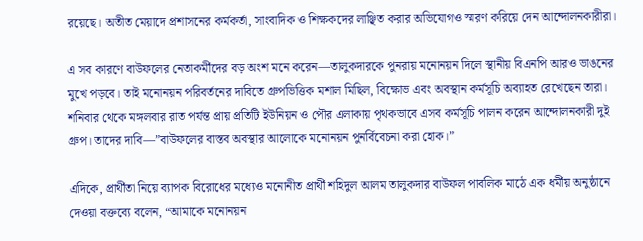রয়েছে। অতীত মেয়াদে প্রশাসনের কর্মকর্তা, সাংবাদিক ও শিক্ষকদের লাঞ্ছিত করার অভিযোগও স্মরণ করিয়ে দেন আন্দোলনকারীরা।

এ সব কারণে বাউফলের নেতাকর্মীদের বড় অংশ মনে করেন—তালুকদারকে পুনরায় মনোনয়ন দিলে স্থানীয় বিএনপি আরও ভাঙনের মুখে পড়বে। তাই মনোনয়ন পরিবর্তনের দাবিতে গ্রুপভিত্তিক মশাল মিছিল, বিক্ষোভ এবং অবস্থান কর্মসূচি অব্যাহত রেখেছেন তারা। শনিবার থেকে মঙ্গলবার রাত পর্যন্ত প্রায় প্রতিটি ইউনিয়ন ও পৌর এলাকায় পৃথকভাবে এসব কর্মসূচি পালন করেন আন্দোলনকারী দুই গ্রুপ। তাদের দাবি—”বাউফলের বাস্তব অবস্থার আলোকে মনোনয়ন পুনর্বিবেচনা করা হোক।”

এদিকে, প্রার্থীতা নিয়ে ব্যাপক বিরোধের মধ্যেও মনোনীত প্রার্থী শহিদুল আলম তালুকদার বাউফল পাবলিক মাঠে এক ধর্মীয় অনুষ্ঠানে দেওয়া বক্তব্যে বলেন, “আমাকে মনোনয়ন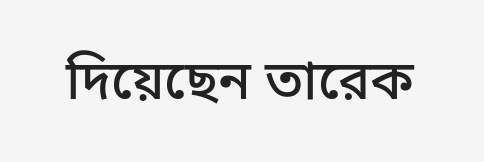দিয়েছেন তারেক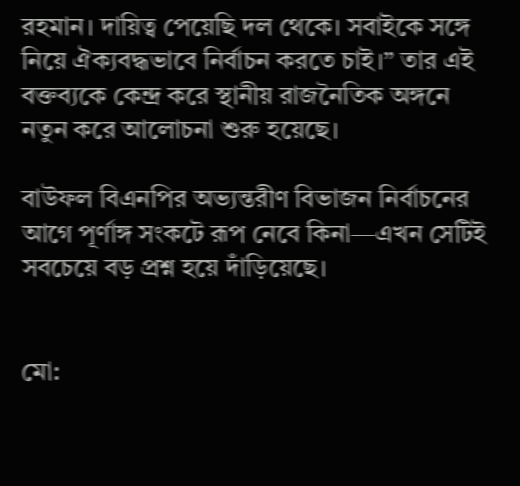রহমান। দায়িত্ব পেয়েছি দল থেকে। সবাইকে সঙ্গে নিয়ে ঐক্যবদ্ধভাবে নির্বাচন করতে চাই।” তার এই বক্তব্যকে কেন্দ্র করে স্থানীয় রাজনৈতিক অঙ্গনে নতুন করে আলোচনা শুরু হয়েছে।

বাউফল বিএনপির অভ্যন্তরীণ বিভাজন নির্বাচনের আগে পূর্ণাঙ্গ সংকটে রূপ নেবে কিনা—এখন সেটিই সবচেয়ে বড় প্রশ্ন হয়ে দাঁড়িয়েছে।


মো: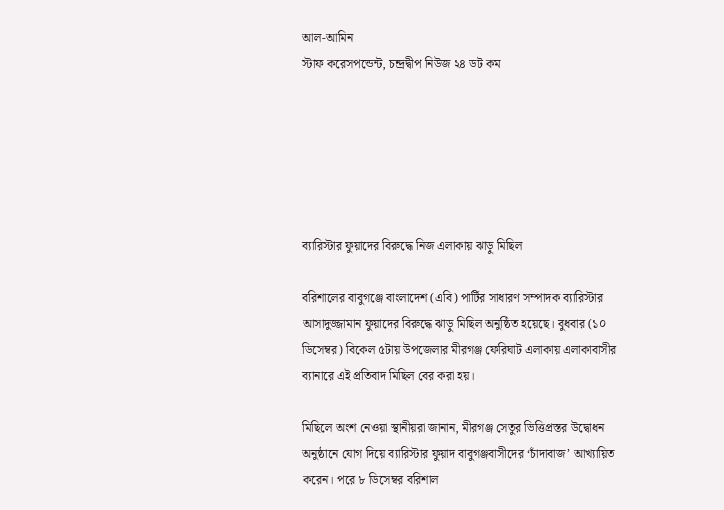আল-আমিন
স্টাফ করেসপন্ডেন্ট, চন্দ্রদ্বীপ নিউজ ২৪ ডট কম






ব্যারিস্টার ফুয়াদের বিরুদ্ধে নিজ এলাকায় ঝাড়ু মিছিল

বরিশালের বাবুগঞ্জে বাংলাদেশ (এবি) পার্টির সাধারণ সম্পাদক ব্যারিস্টার আসাদুজ্জামান ফুয়াদের বিরুদ্ধে ঝাড়ু মিছিল অনুষ্ঠিত হয়েছে। বুধবার (১০ ডিসেম্বর) বিকেল ৫টায় উপজেলার মীরগঞ্জ ফেরিঘাট এলাকায় এলাকাবাসীর ব্যানারে এই প্রতিবাদ মিছিল বের করা হয়।

মিছিলে অংশ নেওয়া স্থানীয়রা জানান, মীরগঞ্জ সেতুর ভিত্তিপ্রস্তর উদ্বোধন অনুষ্ঠানে যোগ দিয়ে ব্যারিস্টার ফুয়াদ বাবুগঞ্জবাসীদের ‘চাঁদাবাজ’ আখ্যায়িত করেন। পরে ৮ ডিসেম্বর বরিশাল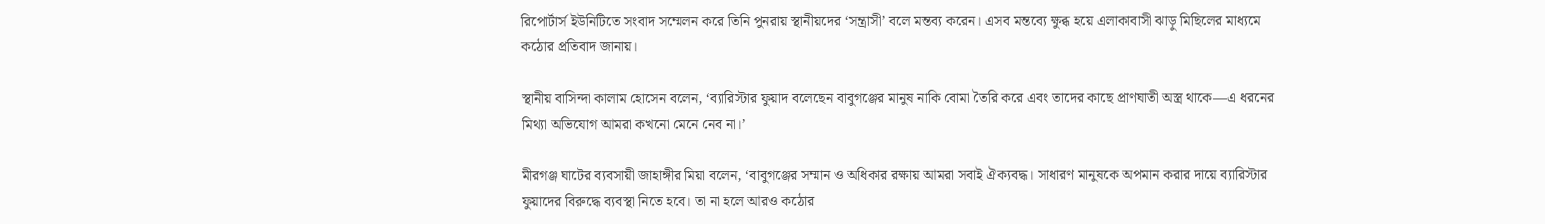রিপোর্টার্স ইউনিটিতে সংবাদ সম্মেলন করে তিনি পুনরায় স্থানীয়দের ‘সন্ত্রাসী’ বলে মন্তব্য করেন। এসব মন্তব্যে ক্ষুব্ধ হয়ে এলাকাবাসী ঝাড়ু মিছিলের মাধ্যমে কঠোর প্রতিবাদ জানায়।

স্থানীয় বাসিন্দা কালাম হোসেন বলেন, ‘ব্যারিস্টার ফুয়াদ বলেছেন বাবুগঞ্জের মানুষ নাকি বোমা তৈরি করে এবং তাদের কাছে প্রাণঘাতী অস্ত্র থাকে—এ ধরনের মিথ্যা অভিযোগ আমরা কখনো মেনে নেব না।’

মীরগঞ্জ ঘাটের ব্যবসায়ী জাহাঙ্গীর মিয়া বলেন, ‘বাবুগঞ্জের সম্মান ও অধিকার রক্ষায় আমরা সবাই ঐক্যবদ্ধ। সাধারণ মানুষকে অপমান করার দায়ে ব্যারিস্টার ফুয়াদের বিরুদ্ধে ব্যবস্থা নিতে হবে। তা না হলে আরও কঠোর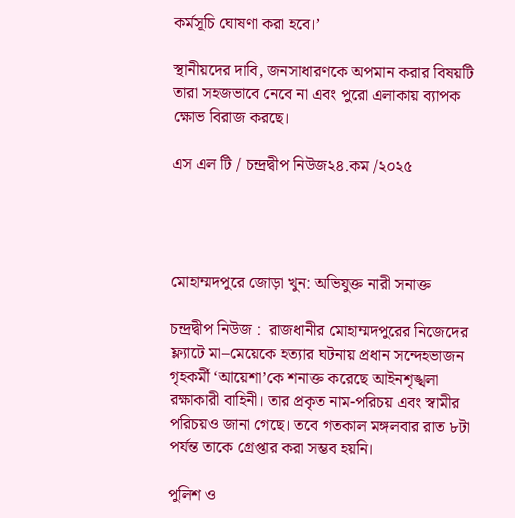কর্মসূচি ঘোষণা করা হবে।’

স্থানীয়দের দাবি, জনসাধারণকে অপমান করার বিষয়টি তারা সহজভাবে নেবে না এবং পুরো এলাকায় ব্যাপক ক্ষোভ বিরাজ করছে।

এস এল টি / চন্দ্রদ্বীপ নিউজ২৪.কম /২০২৫




মোহাম্মদপুরে জোড়া খুন: অভিযুক্ত নারী সনাক্ত

চন্দ্রদ্বীপ নিউজ :  রাজধানীর মোহাম্মদপুরের নিজেদের ফ্ল্যাটে মা–মেয়েকে হত্যার ঘটনায় প্রধান সন্দেহভাজন গৃহকর্মী ‘আয়েশা’কে শনাক্ত করেছে আইনশৃঙ্খলা রক্ষাকারী বাহিনী। তার প্রকৃত নাম-পরিচয় এবং স্বামীর পরিচয়ও জানা গেছে। তবে গতকাল মঙ্গলবার রাত ৮টা পর্যন্ত তাকে গ্রেপ্তার করা সম্ভব হয়নি।

পুলিশ ও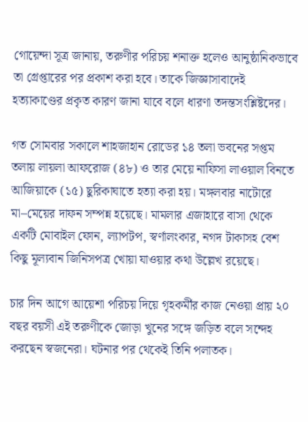গোয়েন্দা সূত্র জানায়, তরুণীর পরিচয় শনাক্ত হলেও আনুষ্ঠানিকভাবে তা গ্রেপ্তারের পর প্রকাশ করা হবে। তাকে জিজ্ঞাসাবাদেই হত্যাকাণ্ডের প্রকৃত কারণ জানা যাবে বলে ধারণা তদন্তসংশ্লিষ্টদের।

গত সোমবার সকালে শাহজাহান রোডের ১৪ তলা ভবনের সপ্তম তলায় লায়লা আফরোজ (৪৮) ও তার মেয়ে নাফিসা লাওয়াল বিনতে আজিয়াকে (১৫) ছুরিকাঘাতে হত্যা করা হয়। মঙ্গলবার নাটোরে মা–মেয়ের দাফন সম্পন্ন হয়েছে। মামলার এজাহারে বাসা থেকে একটি মোবাইল ফোন, ল্যাপটপ, স্বর্ণালংকার, নগদ টাকাসহ বেশ কিছু মূল্যবান জিনিসপত্র খোয়া যাওয়ার কথা উল্লেখ রয়েছে।

চার দিন আগে আয়েশা পরিচয় দিয়ে গৃহকর্মীর কাজ নেওয়া প্রায় ২০ বছর বয়সী এই তরুণীকে জোড়া খুনের সঙ্গে জড়িত বলে সন্দেহ করছেন স্বজনেরা। ঘটনার পর থেকেই তিনি পলাতক।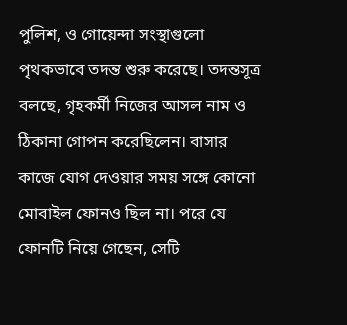পুলিশ, ও গোয়েন্দা সংস্থাগুলো পৃথকভাবে তদন্ত শুরু করেছে। তদন্তসূত্র বলছে, গৃহকর্মী নিজের আসল নাম ও ঠিকানা গোপন করেছিলেন। বাসার কাজে যোগ দেওয়ার সময় সঙ্গে কোনো মোবাইল ফোনও ছিল না। পরে যে ফোনটি নিয়ে গেছেন, সেটি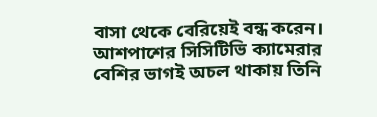বাসা থেকে বেরিয়েই বন্ধ করেন। আশপাশের সিসিটিভি ক্যামেরার বেশির ভাগই অচল থাকায় তিনি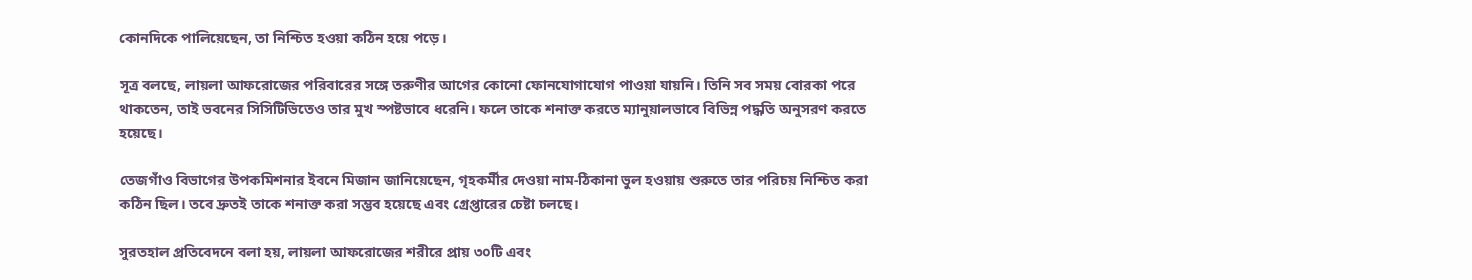কোনদিকে পালিয়েছেন, তা নিশ্চিত হওয়া কঠিন হয়ে পড়ে।

সূত্র বলছে, লায়লা আফরোজের পরিবারের সঙ্গে তরুণীর আগের কোনো ফোনযোগাযোগ পাওয়া যায়নি। তিনি সব সময় বোরকা পরে থাকতেন, তাই ভবনের সিসিটিভিতেও তার মুখ স্পষ্টভাবে ধরেনি। ফলে তাকে শনাক্ত করতে ম্যানুয়ালভাবে বিভিন্ন পদ্ধতি অনুসরণ করতে হয়েছে।

তেজগাঁও বিভাগের উপকমিশনার ইবনে মিজান জানিয়েছেন, গৃহকর্মীর দেওয়া নাম-ঠিকানা ভুল হওয়ায় শুরুতে তার পরিচয় নিশ্চিত করা কঠিন ছিল। তবে দ্রুতই তাকে শনাক্ত করা সম্ভব হয়েছে এবং গ্রেপ্তারের চেষ্টা চলছে।

সুরতহাল প্রতিবেদনে বলা হয়, লায়লা আফরোজের শরীরে প্রায় ৩০টি এবং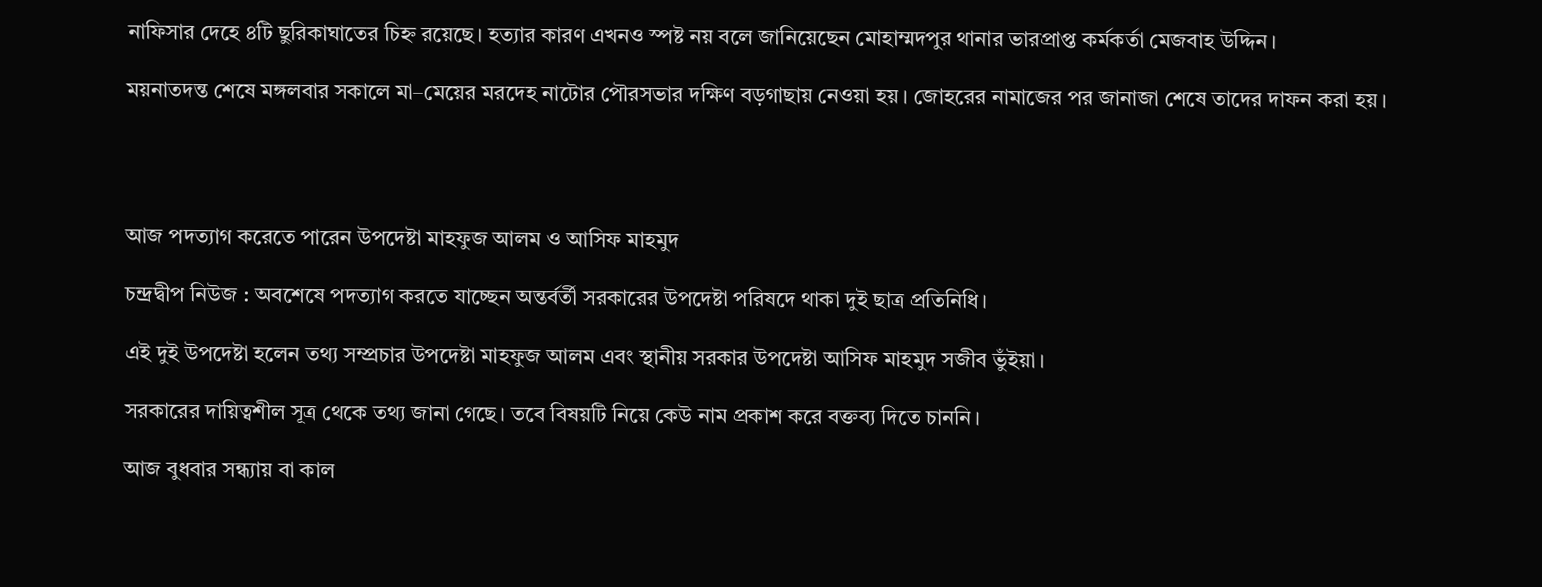নাফিসার দেহে ৪টি ছুরিকাঘাতের চিহ্ন রয়েছে। হত্যার কারণ এখনও স্পষ্ট নয় বলে জানিয়েছেন মোহাম্মদপুর থানার ভারপ্রাপ্ত কর্মকর্তা মেজবাহ উদ্দিন।

ময়নাতদন্ত শেষে মঙ্গলবার সকালে মা–মেয়ের মরদেহ নাটোর পৌরসভার দক্ষিণ বড়গাছায় নেওয়া হয়। জোহরের নামাজের পর জানাজা শেষে তাদের দাফন করা হয়।




আজ পদত্যাগ করেতে পারেন উপদেষ্টা মাহফুজ আলম ও আসিফ মাহমুদ

চন্দ্রদ্বীপ নিউজ : অবশেষে পদত্যাগ করতে যাচ্ছেন অন্তর্বর্তী সরকারের উপদেষ্টা পরিষদে থাকা দুই ছাত্র প্রতিনিধি।

এই দুই উপদেষ্টা হলেন তথ্য সম্প্রচার উপদেষ্টা মাহফুজ আলম এবং স্থানীয় সরকার উপদেষ্টা আসিফ মাহমুদ সজীব ভুঁইয়া।

সরকারের দায়িত্বশীল সূত্র থেকে তথ্য জানা গেছে। তবে বিষয়টি নিয়ে কেউ নাম প্রকাশ করে বক্তব্য দিতে চাননি।

আজ বুধবার সন্ধ্যায় বা কাল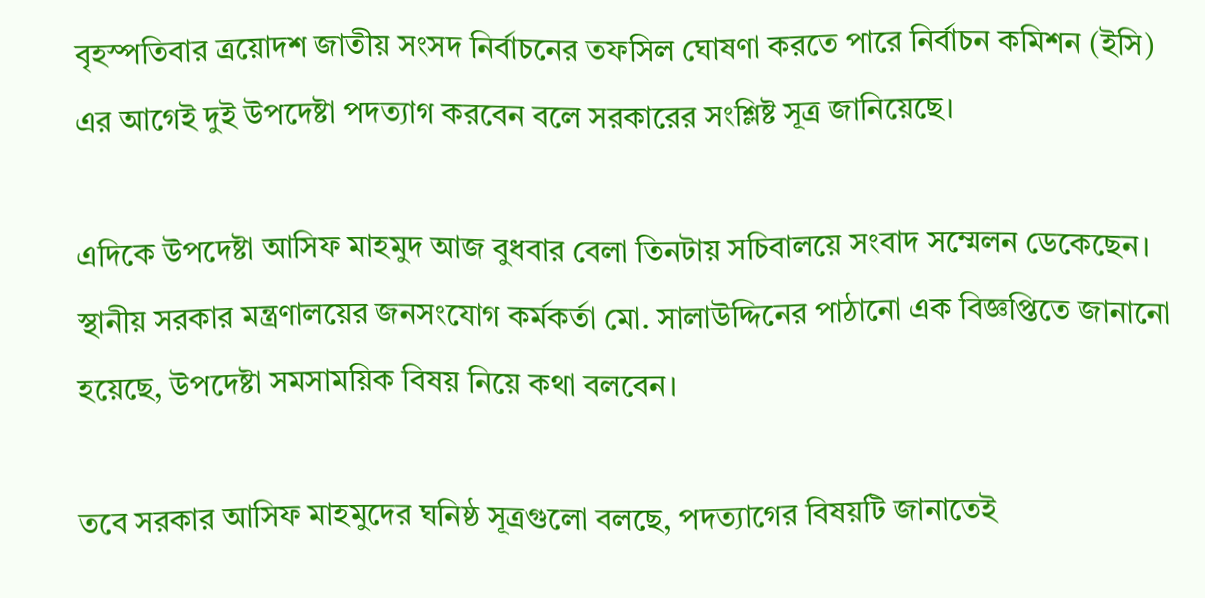বৃহস্পতিবার ত্রয়োদশ জাতীয় সংসদ নির্বাচনের তফসিল ঘোষণা করতে পারে নির্বাচন কমিশন (ইসি) এর আগেই দুই উপদেষ্টা পদত্যাগ করবেন বলে সরকারের সংশ্লিষ্ট সূত্র জানিয়েছে।

এদিকে উপদেষ্টা আসিফ মাহমুদ আজ বুধবার বেলা তিনটায় সচিবালয়ে সংবাদ সম্মেলন ডেকেছেন। স্থানীয় সরকার মন্ত্রণালয়ের জনসংযোগ কর্মকর্তা মো. সালাউদ্দিনের পাঠানো এক বিজ্ঞপ্তিতে জানানো হয়েছে, উপদেষ্টা সমসাময়িক বিষয় নিয়ে কথা বলবেন।

তবে সরকার আসিফ মাহমুদের ঘনিষ্ঠ সূত্রগুলো বলছে, পদত্যাগের বিষয়টি জানাতেই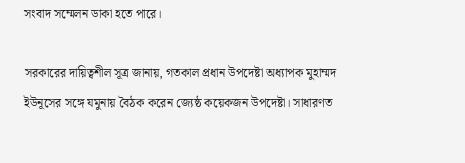সংবাদ সম্মেলন ডাকা হতে পারে।

সরকারের দায়িত্বশীল সূত্র জানায়, গতকাল প্রধান উপদেষ্টা অধ্যাপক মুহাম্মদ ইউনূসের সঙ্গে যমুনায় বৈঠক করেন জ্যেষ্ঠ কয়েকজন উপদেষ্টা। সাধারণত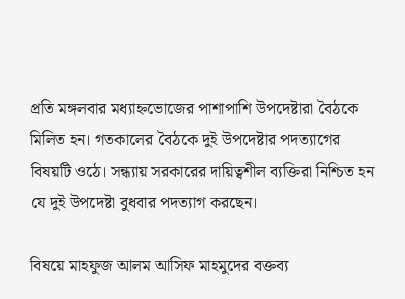প্রতি মঙ্গলবার মধ্যাহ্নভোজের পাশাপাশি উপদেষ্টারা বৈঠকে মিলিত হন। গতকালের বৈঠকে দুই উপদেষ্টার পদত্যাগের বিষয়টি ওঠে। সন্ধ্যায় সরকারের দায়িত্বশীল ব্যক্তিরা নিশ্চিত হন যে দুই উপদেষ্টা বুধবার পদত্যাগ করছেন।

বিষয়ে মাহফুজ আলম আসিফ মাহমুদের বক্তব্য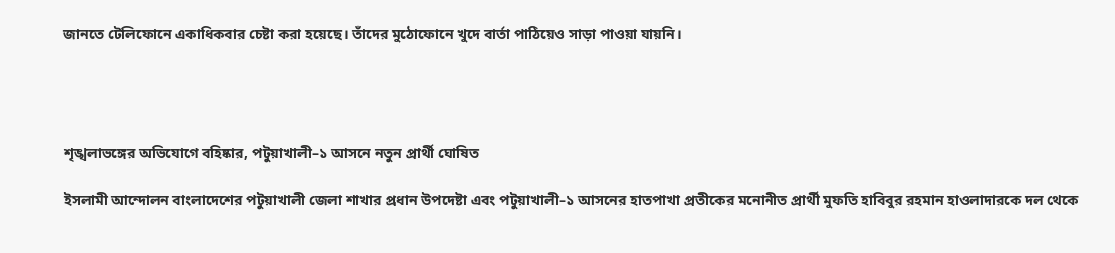জানতে টেলিফোনে একাধিকবার চেষ্টা করা হয়েছে। তাঁদের মুঠোফোনে খুদে বার্তা পাঠিয়েও সাড়া পাওয়া যায়নি।




শৃঙ্খলাভঙ্গের অভিযোগে বহিষ্কার, পটুয়াখালী–১ আসনে নতুন প্রার্থী ঘোষিত

ইসলামী আন্দোলন বাংলাদেশের পটুয়াখালী জেলা শাখার প্রধান উপদেষ্টা এবং পটুয়াখালী–১ আসনের হাতপাখা প্রতীকের মনোনীত প্রার্থী মুফতি হাবিবুর রহমান হাওলাদারকে দল থেকে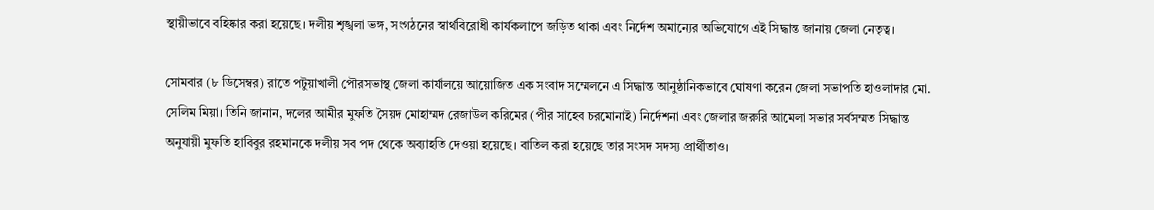স্থায়ীভাবে বহিষ্কার করা হয়েছে। দলীয় শৃঙ্খলা ভঙ্গ, সংগঠনের স্বার্থবিরোধী কার্যকলাপে জড়িত থাকা এবং নির্দেশ অমান্যের অভিযোগে এই সিদ্ধান্ত জানায় জেলা নেতৃত্ব।

সোমবার (৮ ডিসেম্বর) রাতে পটুয়াখালী পৌরসভাস্থ জেলা কার্যালয়ে আয়োজিত এক সংবাদ সম্মেলনে এ সিদ্ধান্ত আনুষ্ঠানিকভাবে ঘোষণা করেন জেলা সভাপতি হাওলাদার মো. সেলিম মিয়া। তিনি জানান, দলের আমীর মুফতি সৈয়দ মোহাম্মদ রেজাউল করিমের (পীর সাহেব চরমোনাই) নির্দেশনা এবং জেলার জরুরি আমেলা সভার সর্বসম্মত সিদ্ধান্ত অনুযায়ী মুফতি হাবিবুর রহমানকে দলীয় সব পদ থেকে অব্যাহতি দেওয়া হয়েছে। বাতিল করা হয়েছে তার সংসদ সদস্য প্রার্থীতাও।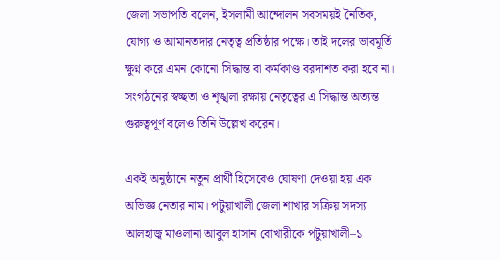জেলা সভাপতি বলেন, ইসলামী আন্দোলন সবসময়ই নৈতিক, যোগ্য ও আমানতদার নেতৃত্ব প্রতিষ্ঠার পক্ষে। তাই দলের ভাবমূর্তি ক্ষুণ্ন করে এমন কোনো সিদ্ধান্ত বা কর্মকাণ্ড বরদাশত করা হবে না। সংগঠনের স্বচ্ছতা ও শৃঙ্খলা রক্ষায় নেতৃত্বের এ সিদ্ধান্ত অত্যন্ত গুরুত্বপূর্ণ বলেও তিনি উল্লেখ করেন।

একই অনুষ্ঠানে নতুন প্রার্থী হিসেবেও ঘোষণা দেওয়া হয় এক অভিজ্ঞ নেতার নাম। পটুয়াখালী জেলা শাখার সক্রিয় সদস্য আলহাজ্ব মাওলানা আবুল হাসান বোখারীকে পটুয়াখালী–১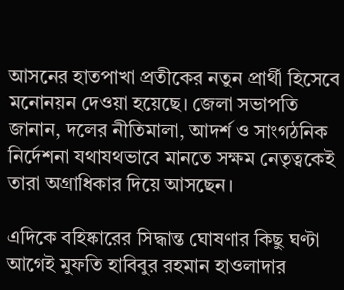আসনের হাতপাখা প্রতীকের নতুন প্রার্থী হিসেবে মনোনয়ন দেওয়া হয়েছে। জেলা সভাপতি জানান, দলের নীতিমালা, আদর্শ ও সাংগঠনিক নির্দেশনা যথাযথভাবে মানতে সক্ষম নেতৃত্বকেই তারা অগ্রাধিকার দিয়ে আসছেন।

এদিকে বহিষ্কারের সিদ্ধান্ত ঘোষণার কিছু ঘণ্টা আগেই মুফতি হাবিবুর রহমান হাওলাদার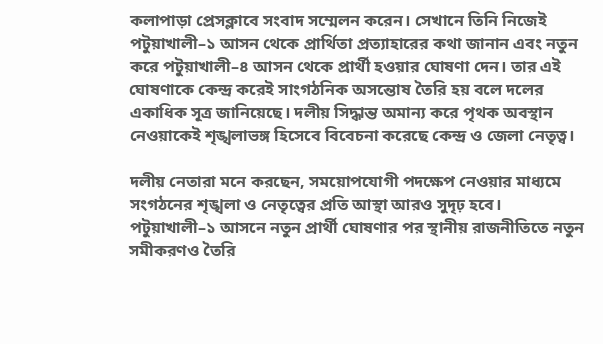কলাপাড়া প্রেসক্লাবে সংবাদ সম্মেলন করেন। সেখানে তিনি নিজেই পটুয়াখালী–১ আসন থেকে প্রার্থিতা প্রত্যাহারের কথা জানান এবং নতুন করে পটুয়াখালী–৪ আসন থেকে প্রার্থী হওয়ার ঘোষণা দেন। তার এই ঘোষণাকে কেন্দ্র করেই সাংগঠনিক অসন্তোষ তৈরি হয় বলে দলের একাধিক সূত্র জানিয়েছে। দলীয় সিদ্ধান্ত অমান্য করে পৃথক অবস্থান নেওয়াকেই শৃঙ্খলাভঙ্গ হিসেবে বিবেচনা করেছে কেন্দ্র ও জেলা নেতৃত্ব।

দলীয় নেতারা মনে করছেন, সময়োপযোগী পদক্ষেপ নেওয়ার মাধ্যমে সংগঠনের শৃঙ্খলা ও নেতৃত্বের প্রতি আস্থা আরও সুদৃঢ় হবে। পটুয়াখালী–১ আসনে নতুন প্রার্থী ঘোষণার পর স্থানীয় রাজনীতিতে নতুন সমীকরণও তৈরি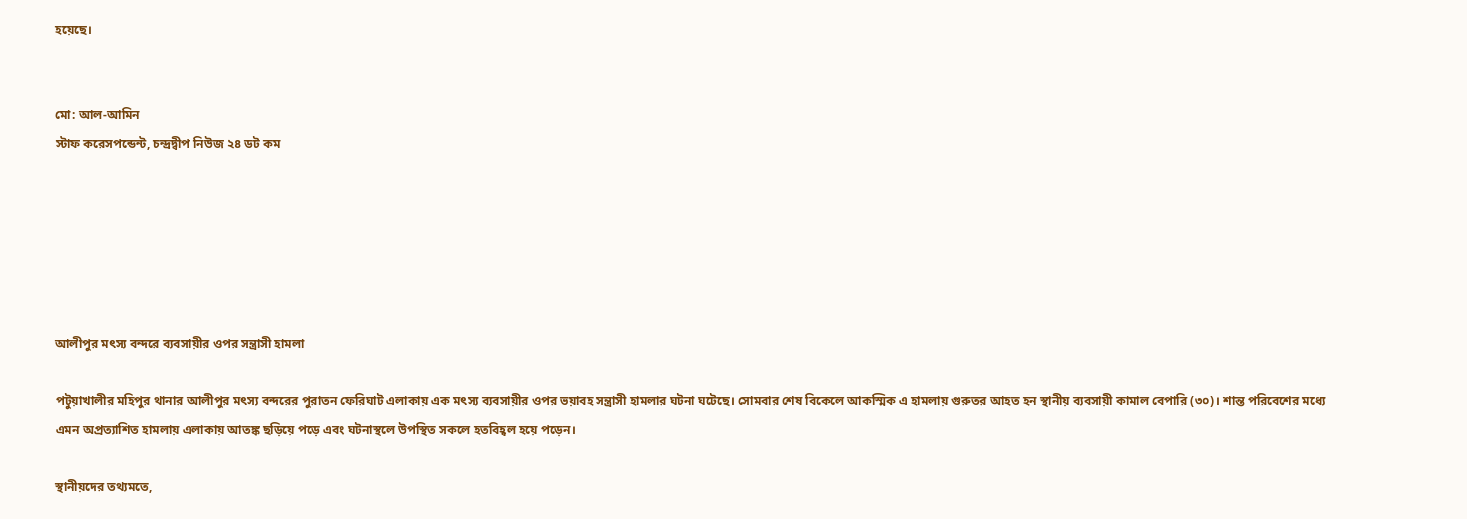হয়েছে।


মো: আল-আমিন
স্টাফ করেসপন্ডেন্ট, চন্দ্রদ্বীপ নিউজ ২৪ ডট কম






আলীপুর মৎস্য বন্দরে ব্যবসায়ীর ওপর সন্ত্রাসী হামলা

পটুয়াখালীর মহিপুর থানার আলীপুর মৎস্য বন্দরের পুরাতন ফেরিঘাট এলাকায় এক মৎস্য ব্যবসায়ীর ওপর ভয়াবহ সন্ত্রাসী হামলার ঘটনা ঘটেছে। সোমবার শেষ বিকেলে আকস্মিক এ হামলায় গুরুতর আহত হন স্থানীয় ব্যবসায়ী কামাল বেপারি (৩০)। শান্ত পরিবেশের মধ্যে এমন অপ্রত্যাশিত হামলায় এলাকায় আতঙ্ক ছড়িয়ে পড়ে এবং ঘটনাস্থলে উপস্থিত সকলে হতবিহ্বল হয়ে পড়েন।

স্থানীয়দের তথ্যমতে,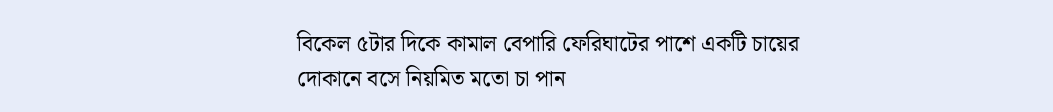বিকেল ৫টার দিকে কামাল বেপারি ফেরিঘাটের পাশে একটি চায়ের দোকানে বসে নিয়মিত মতো চা পান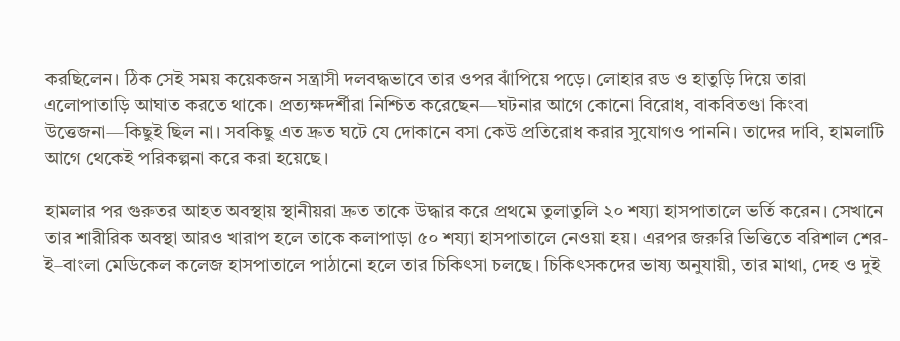করছিলেন। ঠিক সেই সময় কয়েকজন সন্ত্রাসী দলবদ্ধভাবে তার ওপর ঝাঁপিয়ে পড়ে। লোহার রড ও হাতুড়ি দিয়ে তারা এলোপাতাড়ি আঘাত করতে থাকে। প্রত্যক্ষদর্শীরা নিশ্চিত করেছেন—ঘটনার আগে কোনো বিরোধ, বাকবিতণ্ডা কিংবা উত্তেজনা—কিছুই ছিল না। সবকিছু এত দ্রুত ঘটে যে দোকানে বসা কেউ প্রতিরোধ করার সুযোগও পাননি। তাদের দাবি, হামলাটি আগে থেকেই পরিকল্পনা করে করা হয়েছে।

হামলার পর গুরুতর আহত অবস্থায় স্থানীয়রা দ্রুত তাকে উদ্ধার করে প্রথমে তুলাতুলি ২০ শয্যা হাসপাতালে ভর্তি করেন। সেখানে তার শারীরিক অবস্থা আরও খারাপ হলে তাকে কলাপাড়া ৫০ শয্যা হাসপাতালে নেওয়া হয়। এরপর জরুরি ভিত্তিতে বরিশাল শের-ই–বাংলা মেডিকেল কলেজ হাসপাতালে পাঠানো হলে তার চিকিৎসা চলছে। চিকিৎসকদের ভাষ্য অনুযায়ী, তার মাথা, দেহ ও দুই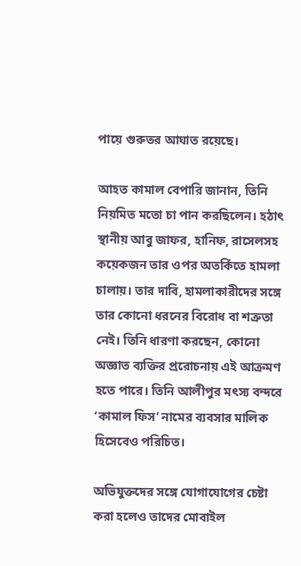পায়ে গুরুতর আঘাত রয়েছে।

আহত কামাল বেপারি জানান, তিনি নিয়মিত মতো চা পান করছিলেন। হঠাৎ স্থানীয় আবু জাফর, হানিফ, রাসেলসহ কয়েকজন তার ওপর অতর্কিতে হামলা চালায়। তার দাবি, হামলাকারীদের সঙ্গে তার কোনো ধরনের বিরোধ বা শত্রুতা নেই। তিনি ধারণা করছেন, কোনো অজ্ঞাত ব্যক্তির প্ররোচনায় এই আক্রমণ হতে পারে। তিনি আলীপুর মৎস্য বন্দরে ‘কামাল ফিস’ নামের ব্যবসার মালিক হিসেবেও পরিচিত।

অভিযুক্তদের সঙ্গে যোগাযোগের চেষ্টা করা হলেও তাদের মোবাইল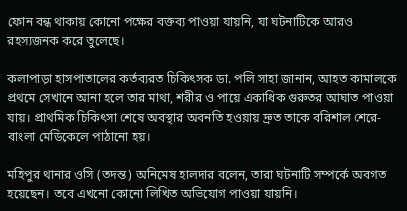ফোন বন্ধ থাকায় কোনো পক্ষের বক্তব্য পাওয়া যায়নি, যা ঘটনাটিকে আরও রহস্যজনক করে তুলেছে।

কলাপাড়া হাসপাতালের কর্তব্যরত চিকিৎসক ডা. পলি সাহা জানান, আহত কামালকে প্রথমে সেখানে আনা হলে তার মাথা, শরীর ও পায়ে একাধিক গুরুতর আঘাত পাওয়া যায়। প্রাথমিক চিকিৎসা শেষে অবস্থার অবনতি হওয়ায় দ্রুত তাকে বরিশাল শেরে-বাংলা মেডিকেলে পাঠানো হয়।

মহিপুর থানার ওসি (তদন্ত) অনিমেষ হালদার বলেন, তারা ঘটনাটি সম্পর্কে অবগত হয়েছেন। তবে এখনো কোনো লিখিত অভিযোগ পাওয়া যায়নি।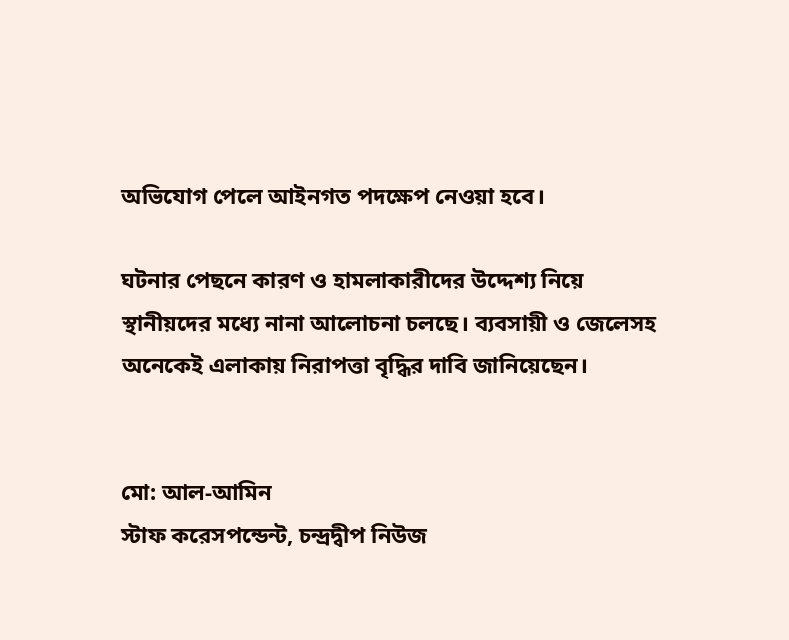অভিযোগ পেলে আইনগত পদক্ষেপ নেওয়া হবে।

ঘটনার পেছনে কারণ ও হামলাকারীদের উদ্দেশ্য নিয়ে স্থানীয়দের মধ্যে নানা আলোচনা চলছে। ব্যবসায়ী ও জেলেসহ অনেকেই এলাকায় নিরাপত্তা বৃদ্ধির দাবি জানিয়েছেন।


মো: আল-আমিন
স্টাফ করেসপন্ডেন্ট, চন্দ্রদ্বীপ নিউজ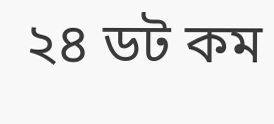২৪ ডট কম